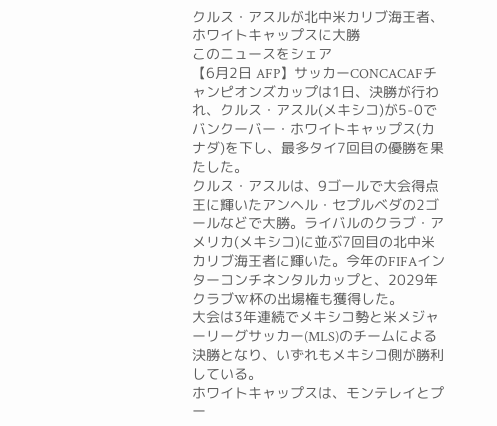クルス・アスルが北中米カリブ海王者、ホワイトキャップスに大勝
このニュースをシェア
【6月2日 AFP】サッカーCONCACAFチャンピオンズカップは1日、決勝が行われ、クルス・アスル(メキシコ)が5-0でバンクーバー・ホワイトキャップス(カナダ)を下し、最多タイ7回目の優勝を果たした。
クルス・アスルは、9ゴールで大会得点王に輝いたアンヘル・セプルベダの2ゴールなどで大勝。ライバルのクラブ・アメリカ(メキシコ)に並ぶ7回目の北中米カリブ海王者に輝いた。今年のFIFAインターコンチネンタルカップと、2029年クラブW杯の出場権も獲得した。
大会は3年連続でメキシコ勢と米メジャーリーグサッカー(MLS)のチームによる決勝となり、いずれもメキシコ側が勝利している。
ホワイトキャップスは、モンテレイとプー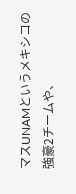マスUNAMというメキシコの強豪2チームや、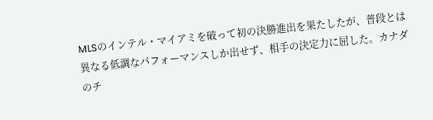MLSのインテル・マイアミを破って初の決勝進出を果たしたが、普段とは異なる低調なパフォーマンスしか出せず、相手の決定力に屈した。カナダのチ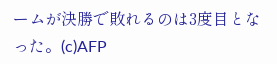ームが決勝で敗れるのは3度目となった。(c)AFP